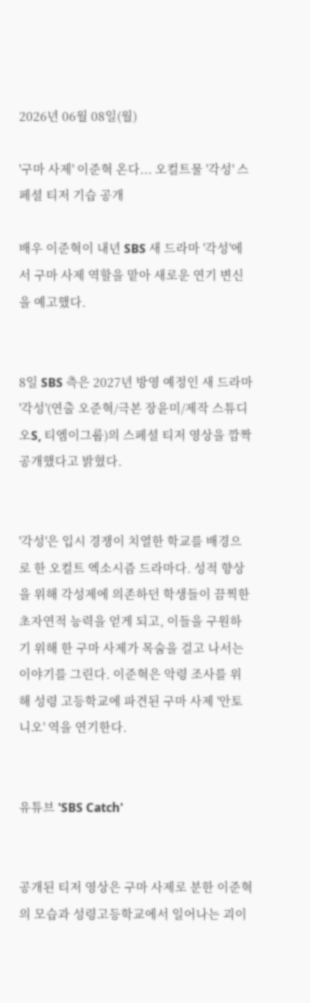2026년 06월 08일(월)

'구마 사제' 이준혁 온다... 오컬트물 '각성' 스페셜 티저 기습 공개

배우 이준혁이 내년 SBS 새 드라마 '각성'에서 구마 사제 역할을 맡아 새로운 연기 변신을 예고했다.


8일 SBS 측은 2027년 방영 예정인 새 드라마 '각성'(연출 오준혁/극본 장윤미/제작 스튜디오S, 티엠이그룹)의 스페셜 티저 영상을 깜짝 공개했다고 밝혔다.


'각성'은 입시 경쟁이 치열한 학교를 배경으로 한 오컬트 엑소시즘 드라마다. 성적 향상을 위해 각성제에 의존하던 학생들이 끔찍한 초자연적 능력을 얻게 되고, 이들을 구원하기 위해 한 구마 사제가 목숨을 걸고 나서는 이야기를 그린다. 이준혁은 악령 조사를 위해 성령 고등학교에 파견된 구마 사제 '안토니오' 역을 연기한다.


유튜브 'SBS Catch'


공개된 티저 영상은 구마 사제로 분한 이준혁의 모습과 성령고등학교에서 일어나는 괴이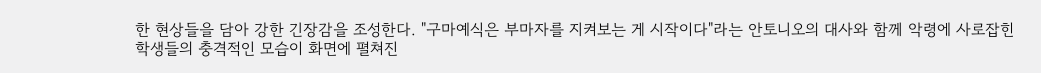한 현상들을 담아 강한 긴장감을 조성한다. "구마예식은 부마자를 지켜보는 게 시작이다"라는 안토니오의 대사와 함께 악령에 사로잡힌 학생들의 충격적인 모습이 화면에 펼쳐진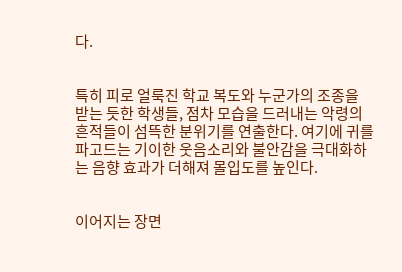다.


특히 피로 얼룩진 학교 복도와 누군가의 조종을 받는 듯한 학생들, 점차 모습을 드러내는 악령의 흔적들이 섬뜩한 분위기를 연출한다. 여기에 귀를 파고드는 기이한 웃음소리와 불안감을 극대화하는 음향 효과가 더해져 몰입도를 높인다.


이어지는 장면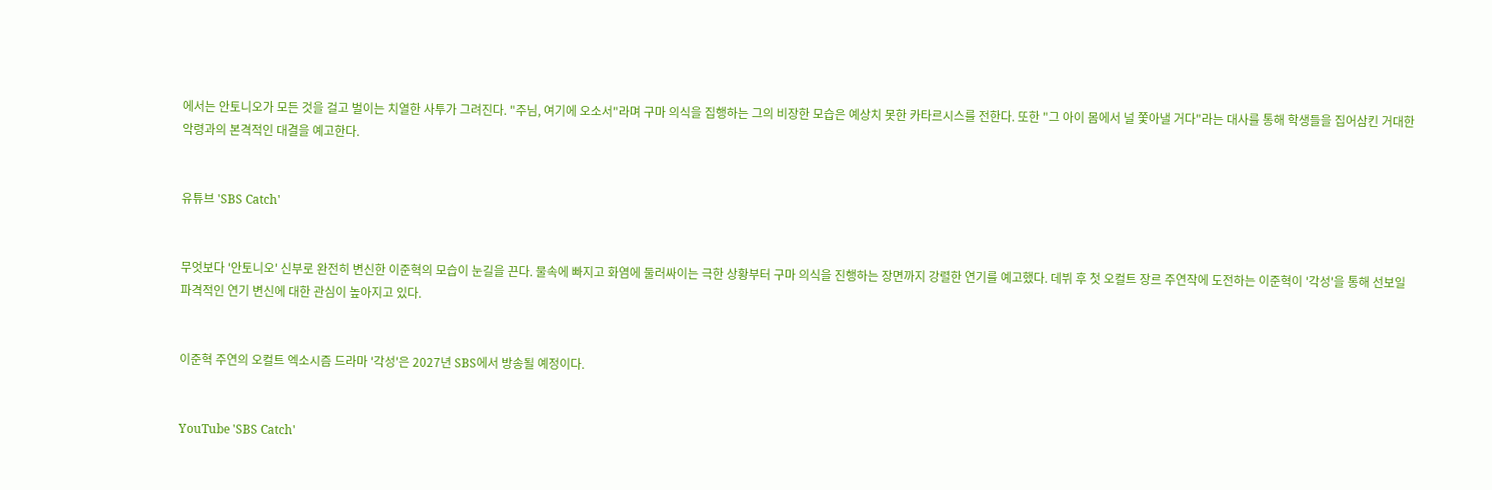에서는 안토니오가 모든 것을 걸고 벌이는 치열한 사투가 그려진다. "주님, 여기에 오소서"라며 구마 의식을 집행하는 그의 비장한 모습은 예상치 못한 카타르시스를 전한다. 또한 "그 아이 몸에서 널 쫓아낼 거다"라는 대사를 통해 학생들을 집어삼킨 거대한 악령과의 본격적인 대결을 예고한다.


유튜브 'SBS Catch'


무엇보다 '안토니오' 신부로 완전히 변신한 이준혁의 모습이 눈길을 끈다. 물속에 빠지고 화염에 둘러싸이는 극한 상황부터 구마 의식을 진행하는 장면까지 강렬한 연기를 예고했다. 데뷔 후 첫 오컬트 장르 주연작에 도전하는 이준혁이 '각성'을 통해 선보일 파격적인 연기 변신에 대한 관심이 높아지고 있다.


이준혁 주연의 오컬트 엑소시즘 드라마 '각성'은 2027년 SBS에서 방송될 예정이다.


YouTube 'SBS Catch'